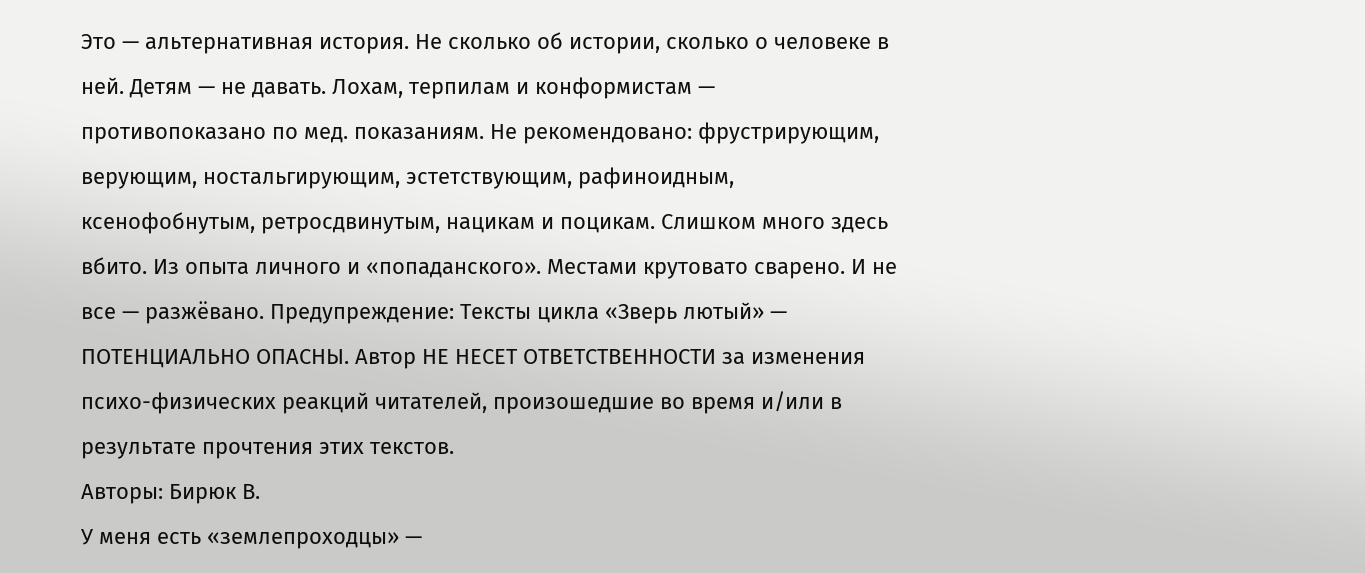Это — альтернативная история. Не сколько об истории, сколько о человеке в ней. Детям — не давать. Лохам, терпилам и конформистам — противопоказано по мед. показаниям. Не рекомендовано: фрустрирующим, верующим, ностальгирующим, эстетствующим, рафиноидным, ксенофобнутым, ретросдвинутым, нацикам и поцикам. Слишком много здесь вбито. Из опыта личного и «попаданского». Местами крутовато сварено. И не все — разжёвано. Предупреждение: Тексты цикла «Зверь лютый» — ПОТЕНЦИАЛЬНО ОПАСНЫ. Автор НЕ НЕСЕТ ОТВЕТСТВЕННОСТИ за изменения психо-физических реакций читателей, произошедшие во время и/или в результате прочтения этих текстов.
Авторы: Бирюк В.
У меня есть «землепроходцы» —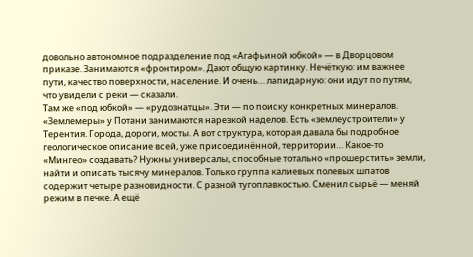довольно автономное подразделение под «Агафьиной юбкой» — в Дворцовом приказе. Занимаются «фронтиром». Дают общую картинку. Нечёткую: им важнее пути, качество поверхности, население. И очень… лапидарную: они идут по путям, что увидели с реки — сказали.
Там же «под юбкой» — «рудознатцы». Эти — по поиску конкретных минералов. «Землемеры» у Потани занимаются нарезкой наделов. Есть «землеустроители» у Терентия. Города, дороги, мосты. А вот структура, которая давала бы подробное геологическое описание всей, уже присоединённой, территории… Какое-то «Мингео» создавать? Нужны универсалы, способные тотально «прошерстить» земли, найти и описать тысячу минералов. Только группа калиевых полевых шпатов содержит четыре разновидности. С разной тугоплавкостью. Сменил сырьё — меняй режим в печке. А ещё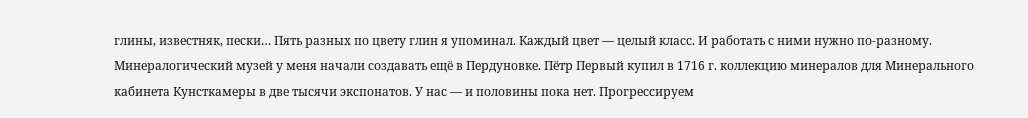глины, известняк, пески… Пять разных по цвету глин я упоминал. Каждый цвет — целый класс. И работать с ними нужно по-разному.
Минералогический музей у меня начали создавать ещё в Пердуновке. Пётр Первый купил в 1716 г. коллекцию минералов для Минерального кабинета Кунсткамеры в две тысячи экспонатов. У нас — и половины пока нет. Прогрессируем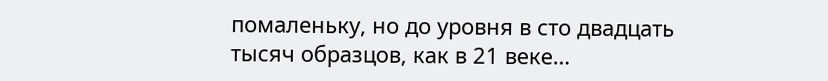помаленьку, но до уровня в сто двадцать тысяч образцов, как в 21 веке…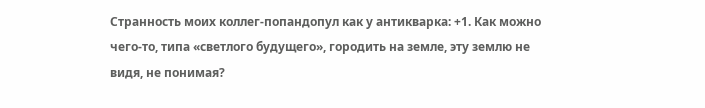Странность моих коллег-попандопул как у антикварка: +1. Как можно чего-то, типа «светлого будущего», городить на земле, эту землю не видя, не понимая?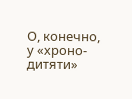О, конечно, у «хроно-дитяти»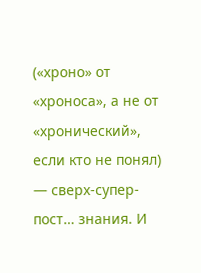(«хроно» от «хроноса», а не от «хронический», если кто не понял) — сверх-супер-пост… знания. И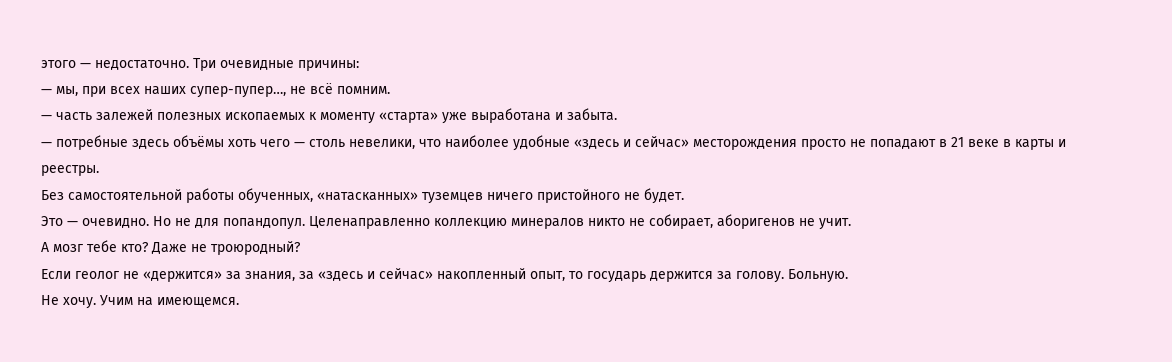этого — недостаточно. Три очевидные причины:
— мы, при всех наших супер-пупер…, не всё помним.
— часть залежей полезных ископаемых к моменту «старта» уже выработана и забыта.
— потребные здесь объёмы хоть чего — столь невелики, что наиболее удобные «здесь и сейчас» месторождения просто не попадают в 21 веке в карты и реестры.
Без самостоятельной работы обученных, «натасканных» туземцев ничего пристойного не будет.
Это — очевидно. Но не для попандопул. Целенаправленно коллекцию минералов никто не собирает, аборигенов не учит.
А мозг тебе кто? Даже не троюродный?
Если геолог не «держится» за знания, за «здесь и сейчас» накопленный опыт, то государь держится за голову. Больную.
Не хочу. Учим на имеющемся.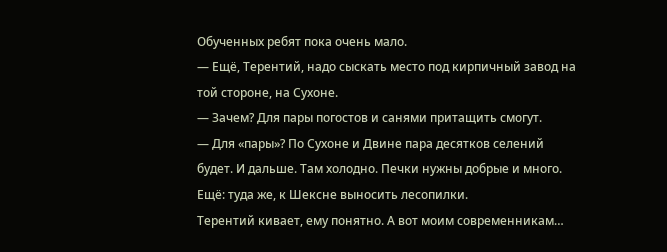Обученных ребят пока очень мало.
— Ещё, Терентий, надо сыскать место под кирпичный завод на той стороне, на Сухоне.
— Зачем? Для пары погостов и санями притащить смогут.
— Для «пары»? По Сухоне и Двине пара десятков селений будет. И дальше. Там холодно. Печки нужны добрые и много. Ещё: туда же, к Шексне выносить лесопилки.
Терентий кивает, ему понятно. А вот моим современникам…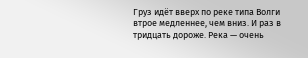Груз идёт вверх по реке типа Волги втрое медленнее, чем вниз. И раз в тридцать дороже. Река — очень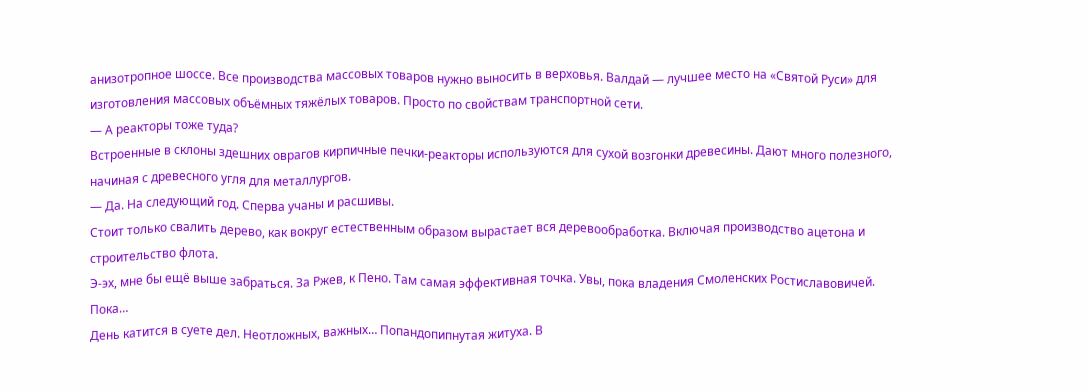анизотропное шоссе. Все производства массовых товаров нужно выносить в верховья. Валдай — лучшее место на «Святой Руси» для изготовления массовых объёмных тяжёлых товаров. Просто по свойствам транспортной сети.
— А реакторы тоже туда?
Встроенные в склоны здешних оврагов кирпичные печки-реакторы используются для сухой возгонки древесины. Дают много полезного, начиная с древесного угля для металлургов.
— Да. На следующий год. Сперва учаны и расшивы.
Стоит только свалить дерево, как вокруг естественным образом вырастает вся деревообработка. Включая производство ацетона и строительство флота.
Э-эх, мне бы ещё выше забраться. За Ржев, к Пено. Там самая эффективная точка. Увы, пока владения Смоленских Ростиславовичей. Пока…
День катится в суете дел. Неотложных, важных… Попандопипнутая житуха. В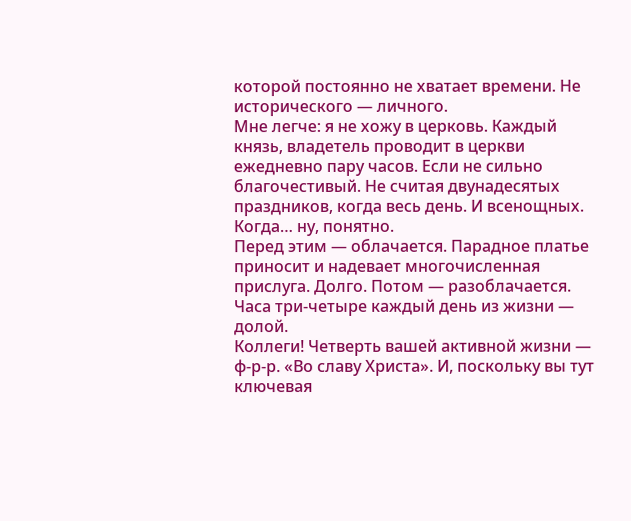которой постоянно не хватает времени. Не исторического — личного.
Мне легче: я не хожу в церковь. Каждый князь, владетель проводит в церкви ежедневно пару часов. Если не сильно благочестивый. Не считая двунадесятых праздников, когда весь день. И всенощных. Когда… ну, понятно.
Перед этим — облачается. Парадное платье приносит и надевает многочисленная прислуга. Долго. Потом — разоблачается. Часа три-четыре каждый день из жизни — долой.
Коллеги! Четверть вашей активной жизни — ф-р-р. «Во славу Христа». И, поскольку вы тут ключевая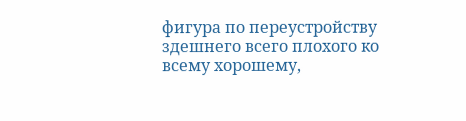фигура по переустройству здешнего всего плохого ко всему хорошему,